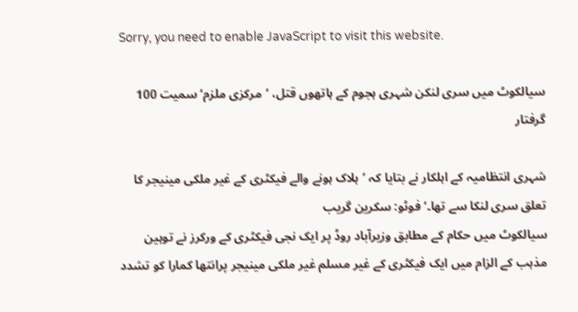Sorry, you need to enable JavaScript to visit this website.

سیالکوٹ میں سری لنکن شہری ہجوم کے ہاتھوں قتل، ’مرکزی ملزم‘ سمیت 100 گرفتار

شہری انتظامیہ کے اہلکار نے بتایا کہ ’ہلاک ہونے والے فیکٹری کے غیر ملکی مینیجر کا تعلق سری لنکا سے تھا۔‘ فوٹو: سکرین گریب
سیالکوٹ میں حکام کے مطابق وزیرآباد روڈ پر ایک نجی فیکٹری کے ورکرز نے توہین مذہب کے الزام میں ایک فیکٹری کے غیر مسلم غیر ملکی مینیجر پرانتھا کمارا کو تشدد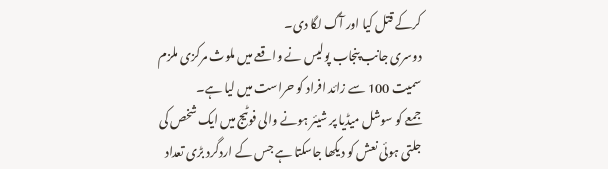کرکے قتل کیا اور آگ لگا دی۔
دوسری جانب پنجاب پولیس نے واقعے میں ملوث مرکزی ملزم سمیت 100 سے زائد افراد کو حراست میں لیا ہے۔
جمعے کو سوشل میڈیا پر شیئر ہونے والی فوٹیج میں ایک شخص کی جلتی ہوئی نعش کو دیکھا جاسکتا ہے جس کے اردگرد بڑی تعداد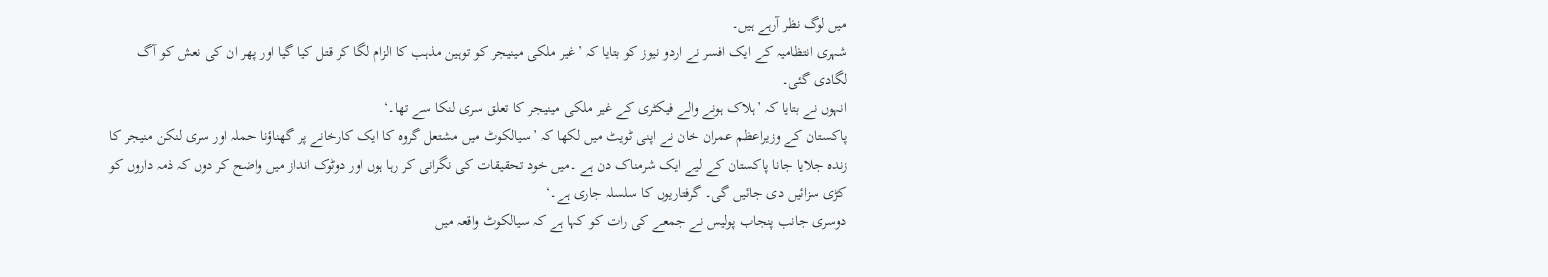میں لوگ نظر آرہے ہیں۔
شہری انتظامیہ کے ایک افسر نے اردو نیوز کو بتایا کہ ’غیر ملکی مینیجر کو توہین مذہب کا الزام لگا کر قتل کیا گیا اور پھر ان کی نعش کو آگ لگادی گئی۔
انہوں نے بتایا کہ ’ہلاک ہونے والے فیکٹری کے غیر ملکی مینیجر کا تعلق سری لنکا سے تھا۔‘
پاکستان کے وزیراعظم عمران خان نے اپنی ٹویٹ میں لکھا کہ ’سیالکوٹ میں مشتعل گروہ کا ایک کارخانے پر گھناؤنا حملہ اور سری لنکن منیجر کا زندہ جلایا جانا پاکستان کے لیے ایک شرمناک دن ہے ۔میں خود تحقیقات کی نگرانی کر رہا ہوں اور دوٹوک انداز میں واضح کر دوں کہ ذمہ داروں کو کڑی سزائیں دی جائیں گی۔ گرفتاریوں کا سلسلہ جاری ہے۔‘
دوسری جانب پنجاب پولیس نے جمعے کی رات کو کہا ہے کہ سیالکوٹ واقعہ میں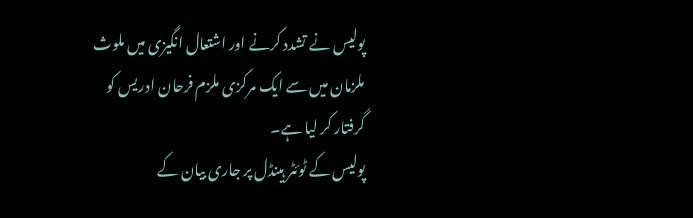پولیس نے تشدد کرنے اور اشتعال انگیزی میں ملوث ملزمان میں سے ایک مرکزی ملزم فرحان ادریس کو گرفتار کر لیا ہے۔
پولیس کے ٹوئٹر ہینڈل پر جاری بیان کے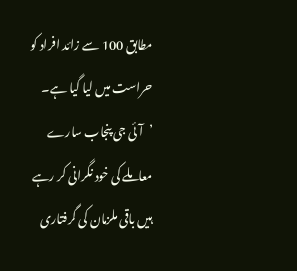مطابق 100 سے زائد افراد کو حراست میں لیا گیا ہے۔ ’آئی جی پنجاب سارے معاملے کی خود نگرانی کر رہے ہیں باقی ملزمان کی گرفتاری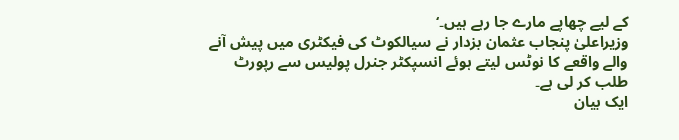کے لیے چھاپے مارے جا رہے ہیں۔‘
وزیراعلیٰ پنجاب عثمان بزدار نے سیالکوٹ کی فیکٹری میں پیش آنے والے واقعے کا نوٹس لیتے ہوئے انسپکٹر جنرل پولیس سے رپورٹ طلب کر لی ہے۔
ایک بیان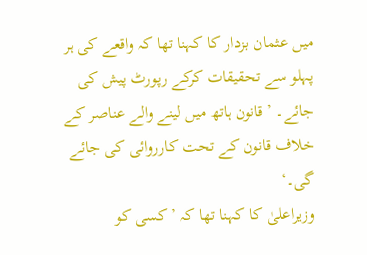میں عثمان بزدار کا کہنا تھا کہ واقعے کی ہر پہلو سے تحقیقات کرکے رپورٹ پیش کی جائے۔ ’قانون ہاتھ میں لینے والے عناصر کے خلاف قانون کے تحت کارروائی کی جائے گی۔‘
وزیراعلیٰ کا کہنا تھا کہ ’کسی کو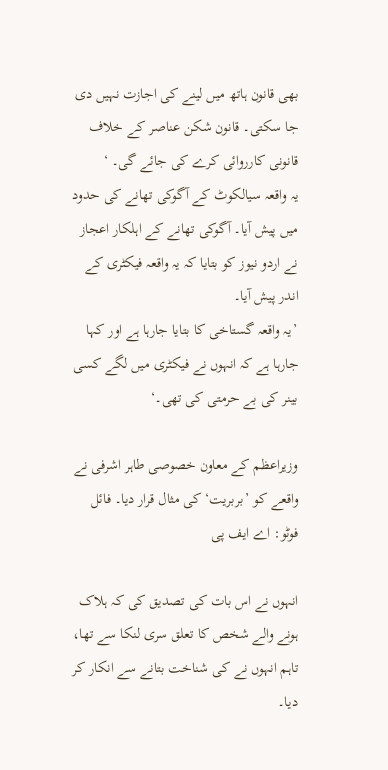بھی قانون ہاتھ میں لینے کی اجازت نہیں دی جا سکتی۔ قانون شکن عناصر کے خلاف قانونی کارروائی کرے کی جائے گی۔ ‘
یہ واقعہ سیالکوٹ کے آگوکی تھانے کی حدود میں پیش آیا۔ آگوکی تھانے کے اہلکار اعجاز نے اردو نیوز کو بتایا کہ یہ واقعہ فیکٹری کے اندر پیش آیا۔
’یہ واقعہ گستاخی کا بتایا جارہا ہے اور کہا جارہا ہے کہ انہوں نے فیکٹری میں لگے کسی بینر کی بے حرمتی کی تھی۔‘

وزیراعظم کے معاون خصوصی طاہر اشرفی نے واقعے کو ’بربریت‘ کی مثال قرار دیا۔ فائل فوٹو: اے ایف پی

انہوں نے اس بات کی تصدیق کی کہ ہلاک ہونے والے شخص کا تعلق سری لنکا سے تھا، تاہم انہوں نے کی شناخت بتانے سے انکار کر دیا۔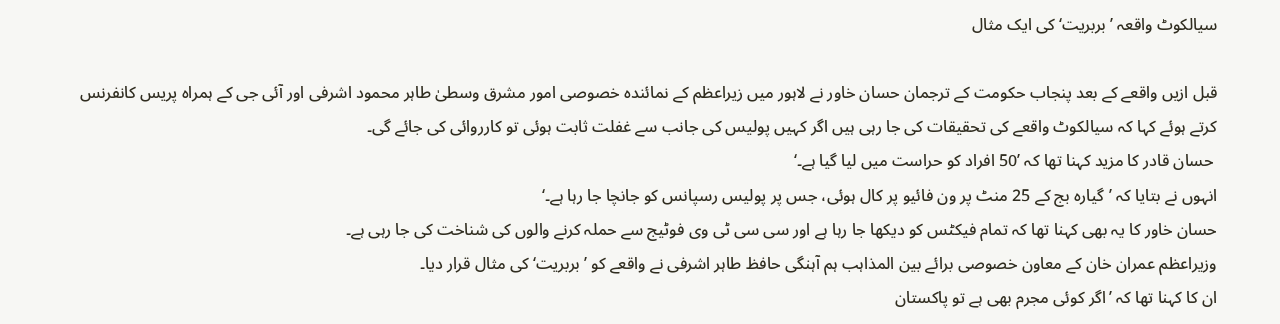سیالکوٹ واقعہ ’بربریت‘ کی ایک مثال

قبل ازیں واقعے کے بعد پنجاب حکومت کے ترجمان حسان خاور نے لاہور میں زیراعظم کے نمائندہ خصوصی امور مشرق وسطیٰ طاہر محمود اشرفی اور آئی جی کے ہمراہ پریس کانفرنس کرتے ہوئے کہا کہ سیالکوٹ واقعے کی تحقیقات کی جا رہی ہیں اگر کہیں پولیس کی جانب سے غفلت ثابت ہوئی تو کارروائی کی جائے گی۔
 حسان قادر کا مزید کہنا تھا کہ ’50 افراد کو حراست میں لیا گیا ہے۔‘
انہوں نے بتایا کہ ’گیارہ بج کے 25 منٹ پر ون فائیو پر کال ہوئی، جس پر پولیس رسپانس کو جانچا جا رہا ہے۔‘
حسان خاور کا یہ بھی کہنا تھا کہ تمام فیکٹس کو دیکھا جا رہا ہے اور سی سی ٹی وی فوٹیج سے حملہ کرنے والوں کی شناخت کی جا رہی ہے۔
وزیراعظم عمران خان کے معاون خصوصی برائے بین المذاہب ہم آہنگی حافظ طاہر اشرفی نے واقعے کو ’بربریت‘ کی مثال قرار دیا۔
ان کا کہنا تھا کہ ’اگر کوئی مجرم بھی ہے تو پاکستان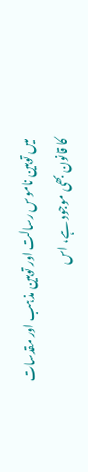میں توہین ناموس رسالت اور توہین مذہب اور مقدسات کا قانون بھی موجود ہے، اس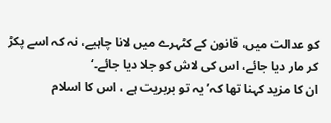کو عدالت میں، قانون کے کٹہرے میں لانا چاہیے، نہ کہ اسے پکڑ کر مار دیا جائے، اس کی لاش کو جلا دیا جائے۔‘
ان کا مزید کہنا تھا کہ’ یہ تو بربریت ہے ، اس کا اسلام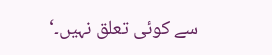سے کوئی تعلق نہیں۔‘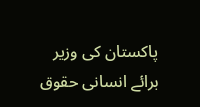پاکستان کی وزیر برائے انسانی حقوق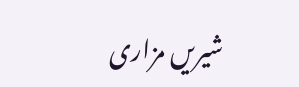شیریں مزاری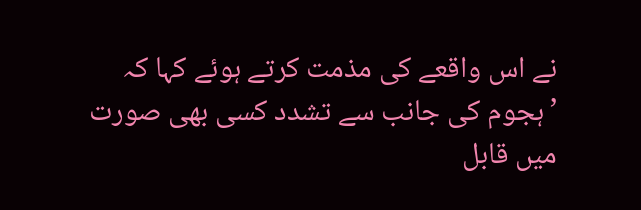نے اس واقعے کی مذمت کرتے ہوئے کہا کہ ’ہجوم کی جانب سے تشدد کسی بھی صورت میں قابل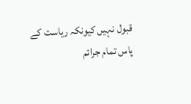قبول نہیں کیونکہ ریاست کے پاس تمام جرائم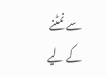سے نمٹنے کے لیے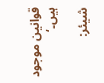قوانین موجود ہیں۔‘

شیئر: